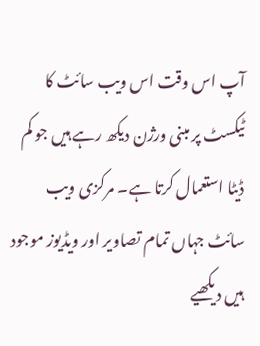آپ اس وقت اس ویب سائٹ کا ٹیکسٹ پر مبنی ورژن دیکھ رہے ہیں جو کم ڈیٹا استعمال کرتا ہے۔ مرکزی ویب سائٹ جہاں تمام تصاویر اور ویڈیوز موجود ہیں دیکھیے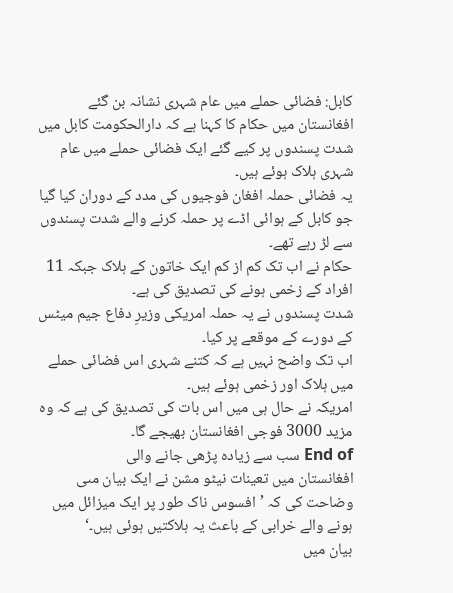کابل: فضائی حملے میں عام شہری نشانہ بن گئے
افغانستان میں حکام کا کہنا ہے کہ دارالحکومت کابل میں شدت پسندوں پر کیے گئے ایک فضائی حملے میں عام شہری ہلاک ہوئے ہیں۔
یہ فضائی حملہ افغان فوجیوں کی مدد کے دوران کیا گیا جو کابل کے ہوائی اڈے پر حملہ کرنے والے شدت پسندوں سے لڑ رہے تھے۔
حکام نے اب تک کم از کم ایک خاتون کے ہلاک جبکہ 11 افراد کے زخمی ہونے کی تصدیق کی ہے۔
شدت پسندوں نے یہ حملہ امریکی وزیرِ دفاع جیم میٹس کے دورے کے موقعے پر کیا۔
اب تک واضح نہیں ہے کہ کتنے شہری اس فضائی حملے میں ہلاک اور زخمی ہوئے ہیں۔
امریکہ نے حال ہی میں اس بات کی تصدیق کی ہے کہ وہ مزید 3000 فوجی افغانستان بھیجے گا۔
End of سب سے زیادہ پڑھی جانے والی
افغانستان میں تعینات نیٹو مشن نے ایک بیان مںی وضاحت کی کہ ’افسوس ناک طور پر ایک میزائل میں ہونے والے خرابی کے باعث یہ ہلاکتیں ہوئی ہیں۔‘
بیان میں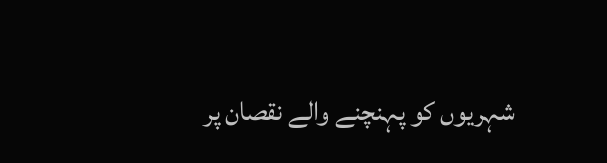شہریوں کو پہنچنے والے نقصان پر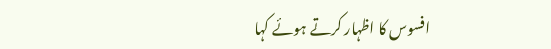افسوس کا اظہار کرتے ہوئے کہا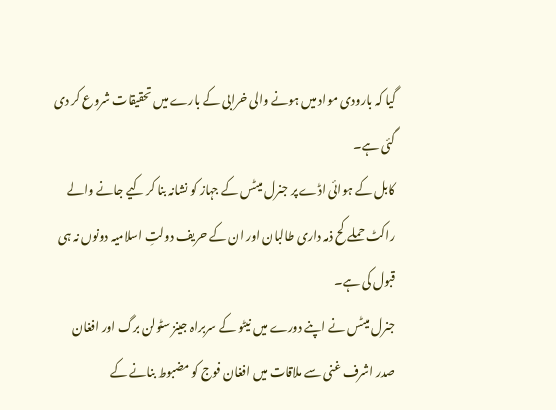گیا کہ بارودی مواد میں ہونے والی خرابی کے بارے میں تحقیقات شروع کر دی گئی ہے۔
کابل کے ہوائی اڈے پر جنرل میٹس کے جہاز کو نشانہ بنا کر کیے جانے والے راکٹ حملے کح ذمہ داری طالبان اور ان کے حریف دولتِ اسلامیہ دونوں نہ ہی قبول کی ہے۔
جنرل میٹس نے اپنے دورے میں نیٹو کے سربراہ جینز سٹولن برگ اور افغان صدر اشرف غنی سے ملاقات میں افغان فوج کو مضبوط بنانے کے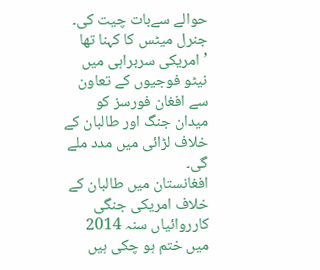حوالے سےبات چیت کی۔
جنرل میٹس کا کہنا تھا ’امریکی سربراہی میں نیٹو فوجیوں کے تعاون سے افغان فورسز کو میدان جنگ اور طالبان کے خلاف لڑائی میں مدد ملے گی۔
افغانستان میں طالبان کے خلاف امریکی جنگی کارروائیاں سنہ 2014 میں ختم ہو چکی ہیں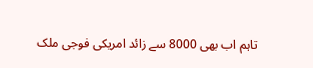تاہم اب بھی 8000 سے زائد امریکی فوجی ملک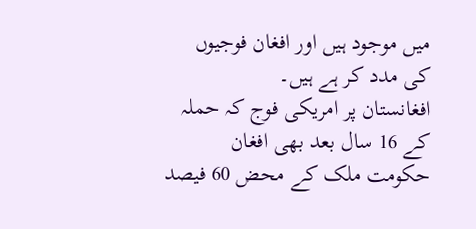میں موجود ہیں اور افغان فوجیوں کی مدد کر ہے ہیں۔
افغانستان پر امریکی فوج کہ حملہ کے 16 سال بعد بھی افغان حکومت ملک کے محض 60 فیصد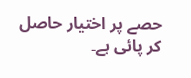حصے پر اختیار حاصل کر پائی ہے۔